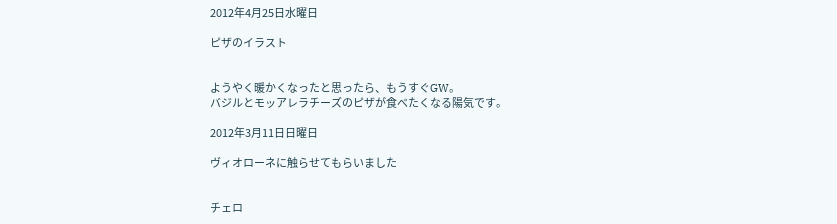2012年4月25日水曜日

ピザのイラスト


ようやく暖かくなったと思ったら、もうすぐGW。
バジルとモッアレラチーズのピザが食べたくなる陽気です。

2012年3月11日日曜日

ヴィオローネに触らせてもらいました


チェロ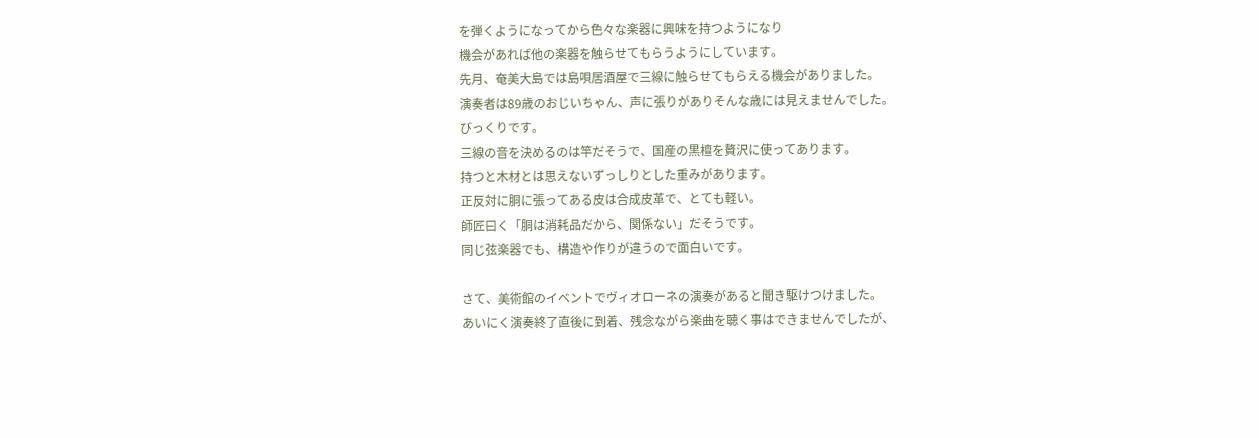を弾くようになってから色々な楽器に興味を持つようになり
機会があれば他の楽器を触らせてもらうようにしています。
先月、奄美大島では島唄居酒屋で三線に触らせてもらえる機会がありました。
演奏者は89歳のおじいちゃん、声に張りがありそんな歳には見えませんでした。
びっくりです。
三線の音を決めるのは竿だそうで、国産の黒檀を贅沢に使ってあります。
持つと木材とは思えないずっしりとした重みがあります。
正反対に胴に張ってある皮は合成皮革で、とても軽い。
師匠曰く「胴は消耗品だから、関係ない」だそうです。
同じ弦楽器でも、構造や作りが違うので面白いです。

さて、美術館のイベントでヴィオローネの演奏があると聞き駆けつけました。
あいにく演奏終了直後に到着、残念ながら楽曲を聴く事はできませんでしたが、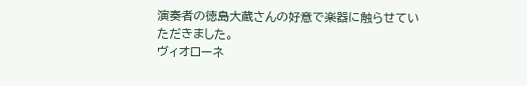演奏者の徳島大蔵さんの好意で楽器に触らせていただきました。
ヴィオローネ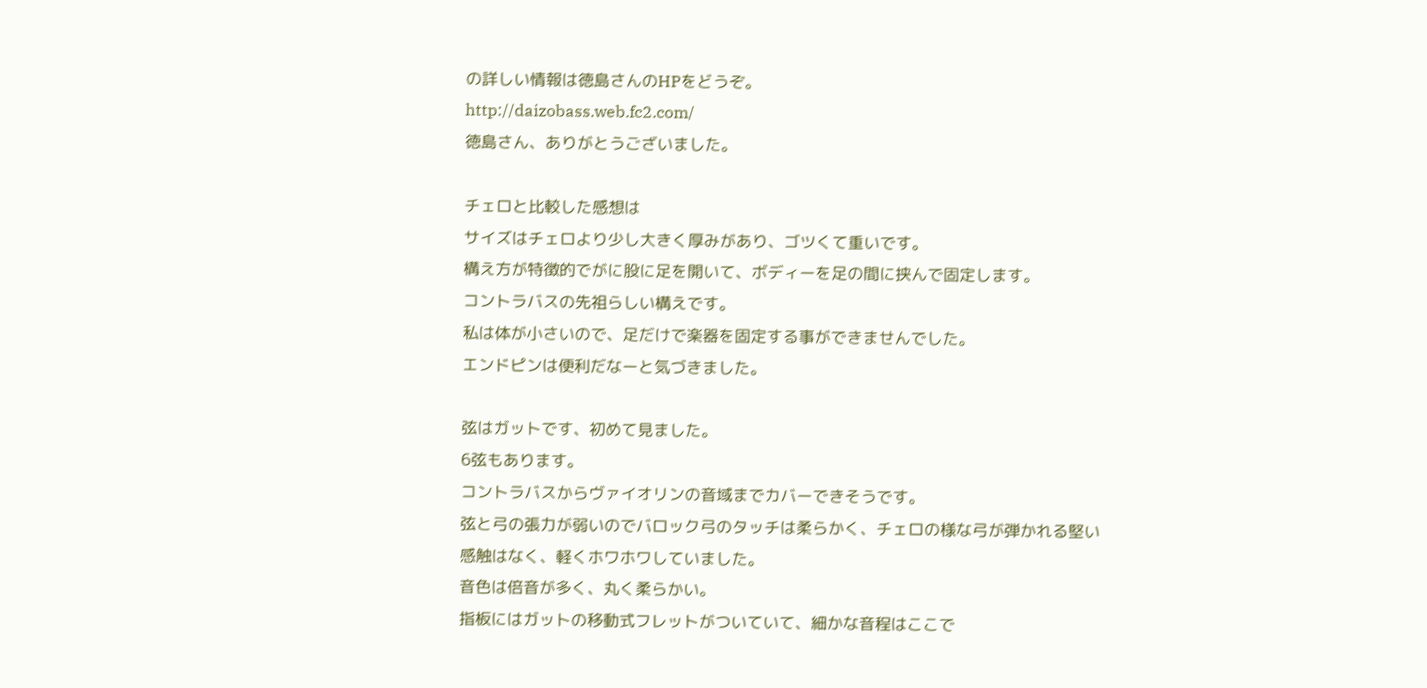の詳しい情報は徳島さんのHPをどうぞ。
http://daizobass.web.fc2.com/
徳島さん、ありがとうございました。

チェロと比較した感想は
サイズはチェロより少し大きく厚みがあり、ゴツくて重いです。
構え方が特徴的でがに股に足を開いて、ボディーを足の間に挟んで固定します。
コントラバスの先祖らしい構えです。
私は体が小さいので、足だけで楽器を固定する事ができませんでした。
エンドピンは便利だなーと気づきました。

弦はガットです、初めて見ました。
6弦もあります。
コントラバスからヴァイオリンの音域までカバーできそうです。
弦と弓の張力が弱いのでバロック弓のタッチは柔らかく、チェロの様な弓が弾かれる堅い感触はなく、軽くホワホワしていました。
音色は倍音が多く、丸く柔らかい。
指板にはガットの移動式フレットがついていて、細かな音程はここで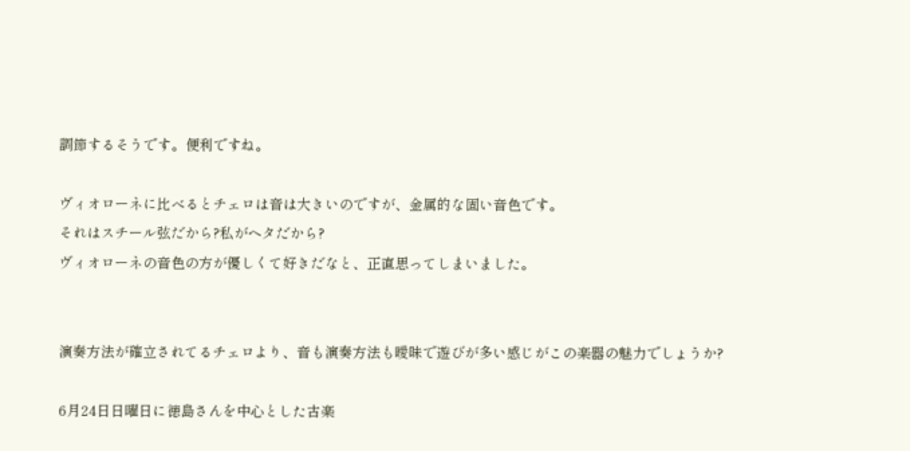調節するそうです。便利ですね。

ヴィオローネに比べるとチェロは音は大きいのですが、金属的な固い音色です。
それはスチール弦だから?私がヘタだから?
ヴィオローネの音色の方が優しくて好きだなと、正直思ってしまいました。


演奏方法が確立されてるチェロより、音も演奏方法も曖昧で遊びが多い感じがこの楽器の魅力でしょうか?

6月24日日曜日に徳島さんを中心とした古楽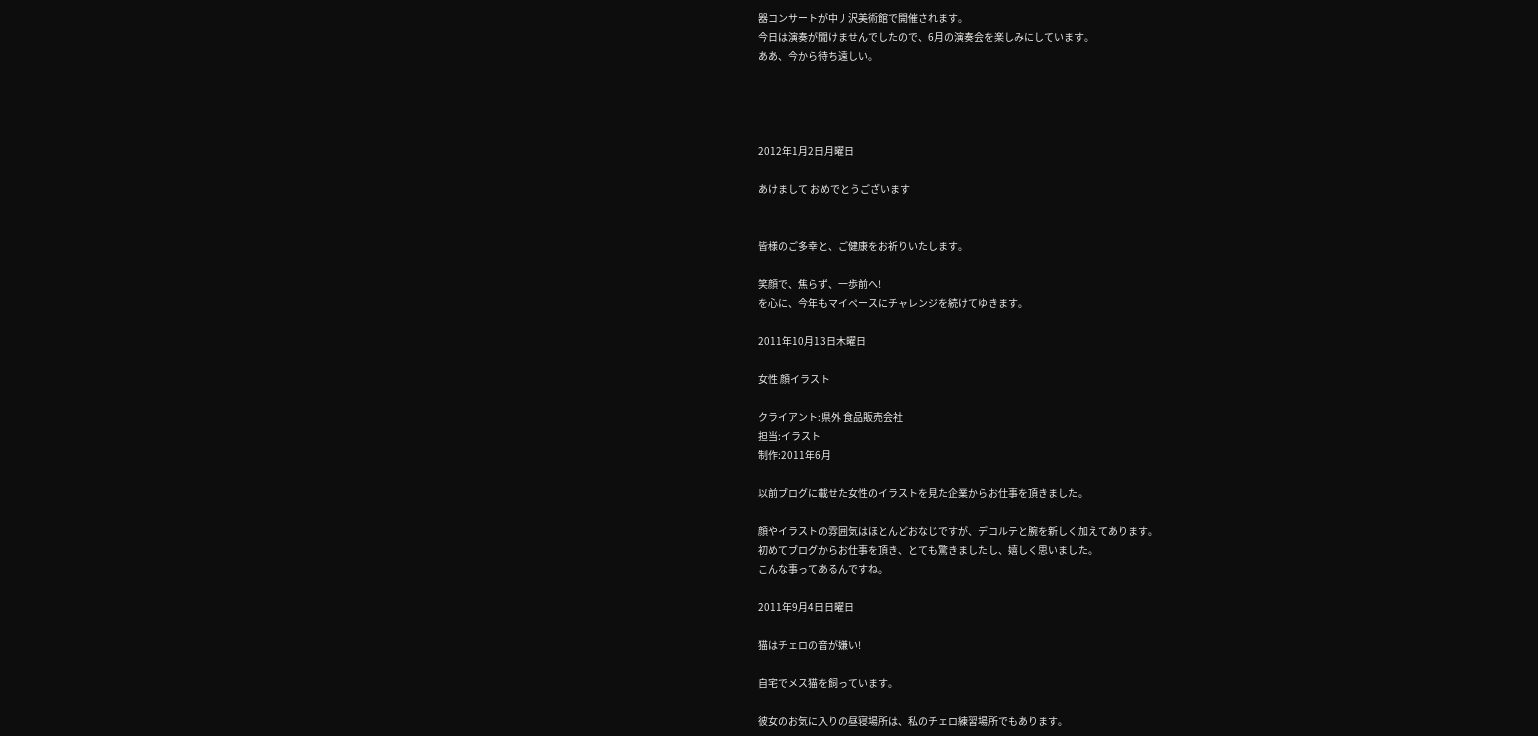器コンサートが中丿沢美術館で開催されます。
今日は演奏が聞けませんでしたので、6月の演奏会を楽しみにしています。
ああ、今から待ち遠しい。




2012年1月2日月曜日

あけまして おめでとうございます


皆様のご多幸と、ご健康をお祈りいたします。

笑顔で、焦らず、一歩前へ!
を心に、今年もマイペースにチャレンジを続けてゆきます。

2011年10月13日木曜日

女性 顔イラスト

クライアント:県外 食品販売会社
担当:イラスト
制作:2011年6月

以前ブログに載せた女性のイラストを見た企業からお仕事を頂きました。

顔やイラストの雰囲気はほとんどおなじですが、デコルテと腕を新しく加えてあります。
初めてブログからお仕事を頂き、とても驚きましたし、嬉しく思いました。
こんな事ってあるんですね。

2011年9月4日日曜日

猫はチェロの音が嫌い!

自宅でメス猫を飼っています。

彼女のお気に入りの昼寝場所は、私のチェロ練習場所でもあります。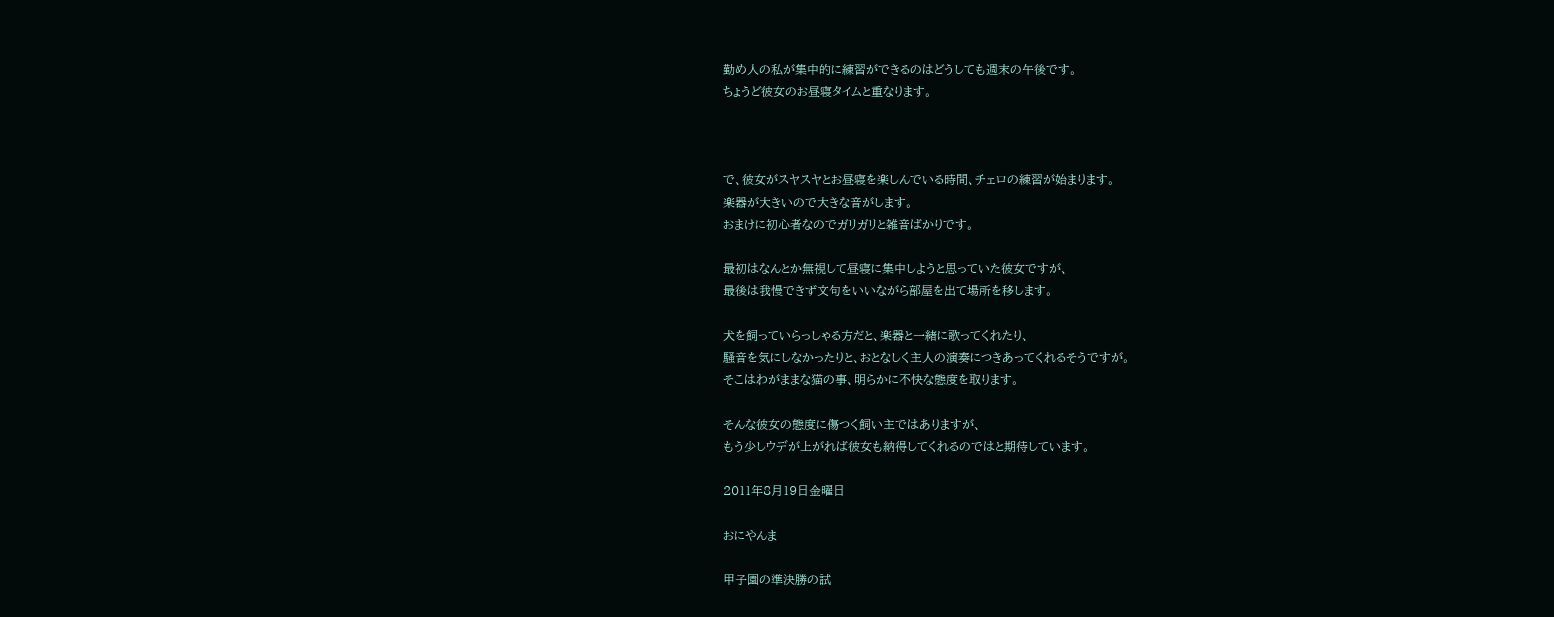勤め人の私が集中的に練習ができるのはどうしても週末の午後です。
ちょうど彼女のお昼寝タイムと重なります。



で、彼女がスヤスヤとお昼寝を楽しんでいる時間、チェロの練習が始まります。
楽器が大きいので大きな音がします。
おまけに初心者なのでガリガリと雑音ばかりです。

最初はなんとか無視して昼寝に集中しようと思っていた彼女ですが、
最後は我慢できず文句をいいながら部屋を出て場所を移します。

犬を飼っていらっしゃる方だと、楽器と一緒に歌ってくれたり、
騒音を気にしなかったりと、おとなしく主人の演奏につきあってくれるそうですが。
そこはわがままな猫の事、明らかに不快な態度を取ります。

そんな彼女の態度に傷つく飼い主ではありますが、
もう少しウデが上がれば彼女も納得してくれるのではと期待しています。

2011年8月19日金曜日

おにやんま

甲子園の準決勝の試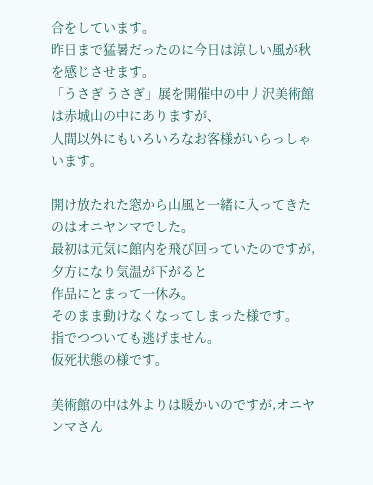合をしています。
昨日まで猛暑だったのに今日は涼しい風が秋を感じさせます。
「うさぎ うさぎ」展を開催中の中丿沢美術館は赤城山の中にありますが、
人間以外にもいろいろなお客様がいらっしゃいます。

開け放たれた窓から山風と一緒に入ってきたのはオニヤンマでした。
最初は元気に館内を飛び回っていたのですが,夕方になり気温が下がると
作品にとまって一休み。
そのまま動けなくなってしまった様です。
指でつついても逃げません。
仮死状態の様です。

美術館の中は外よりは暖かいのですが,オニヤンマさん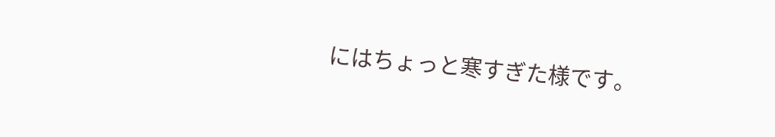にはちょっと寒すぎた様です。